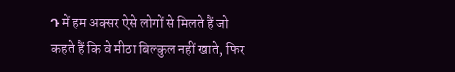Դ में हम अक्सर ऐसे लोगों से मिलते हैं जो कहते हैं कि वे मीठा बिल्कुल नहीं खाते, फिर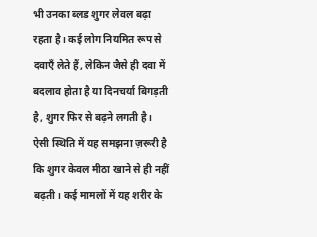भी उनका ब्लड शुगर लेवल बढ़ा रहता है। कई लोग नियमित रूप से दवाएँ लेते हैं, लेकिन जैसे ही दवा में बदलाव होता है या दिनचर्या बिगड़ती है, शुगर फिर से बढ़ने लगती है।
ऐसी स्थिति में यह समझना ज़रूरी है कि शुगर केवल मीठा खाने से ही नहीं बढ़ती। कई मामलों में यह शरीर के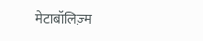मेटाबॉलिज़्म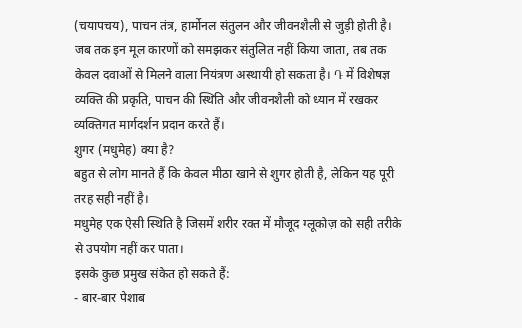(चयापचय), पाचन तंत्र, हार्मोनल संतुलन और जीवनशैली से जुड़ी होती है।
जब तक इन मूल कारणों को समझकर संतुलित नहीं किया जाता, तब तक केवल दवाओं से मिलने वाला नियंत्रण अस्थायी हो सकता है। Դ में विशेषज्ञ व्यक्ति की प्रकृति, पाचन की स्थिति और जीवनशैली को ध्यान में रखकर व्यक्तिगत मार्गदर्शन प्रदान करते हैं।
शुगर (मधुमेह) क्या है?
बहुत से लोग मानते हैं कि केवल मीठा खाने से शुगर होती है, लेकिन यह पूरी तरह सही नहीं है।
मधुमेह एक ऐसी स्थिति है जिसमें शरीर रक्त में मौजूद ग्लूकोज़ को सही तरीके से उपयोग नहीं कर पाता।
इसके कुछ प्रमुख संकेत हो सकते हैं:
- बार-बार पेशाब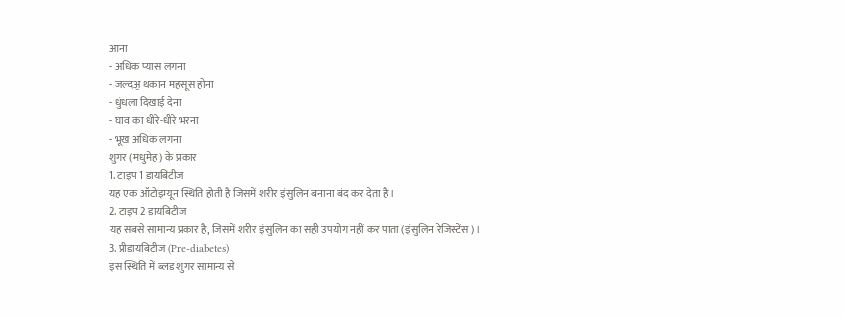आना
- अधिक प्यास लगना
- जल्दॶ थकान महसूस होना
- धुंधला दिखाई देना
- घाव का धीरे-धीरे भरना
- भूख अधिक लगना
शुगर (मधुमेह) के प्रकार
1. टाइप 1 डायबिटीज
यह एक ऑटोइम्यून स्थिति होती है जिसमें शरीर इंसुलिन बनाना बंद कर देता है।
2. टाइप 2 डायबिटीज
यह सबसे सामान्य प्रकार है, जिसमें शरीर इंसुलिन का सही उपयोग नहीं कर पाता (इंसुलिन रेजिस्टेंस)।
3. प्रीडायबिटीज (Pre-diabetes)
इस स्थिति में ब्लड शुगर सामान्य से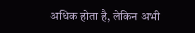अधिक होता है, लेकिन अभी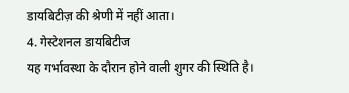डायबिटीज़ की श्रेणी में नहीं आता।
4. गेस्टेशनल डायबिटीज
यह गर्भावस्था के दौरान होने वाली शुगर की स्थिति है।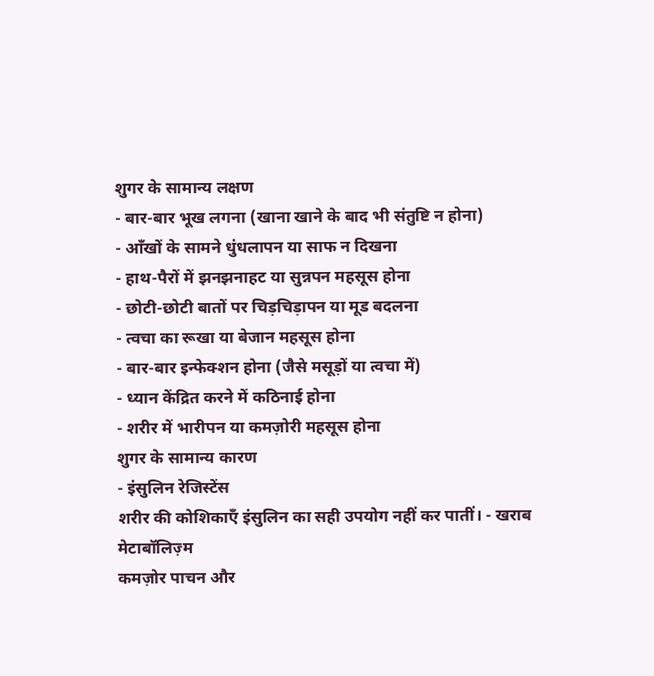शुगर के सामान्य लक्षण
- बार-बार भूख लगना (खाना खाने के बाद भी संतुष्टि न होना)
- आँखों के सामने धुंधलापन या साफ न दिखना
- हाथ-पैरों में झनझनाहट या सुन्नपन महसूस होना
- छोटी-छोटी बातों पर चिड़चिड़ापन या मूड बदलना
- त्वचा का रूखा या बेजान महसूस होना
- बार-बार इन्फेक्शन होना (जैसे मसूड़ों या त्वचा में)
- ध्यान केंद्रित करने में कठिनाई होना
- शरीर में भारीपन या कमज़ोरी महसूस होना
शुगर के सामान्य कारण
- इंसुलिन रेजिस्टेंस
शरीर की कोशिकाएँ इंसुलिन का सही उपयोग नहीं कर पातीं। - खराब मेटाबॉलिज़्म
कमज़ोर पाचन और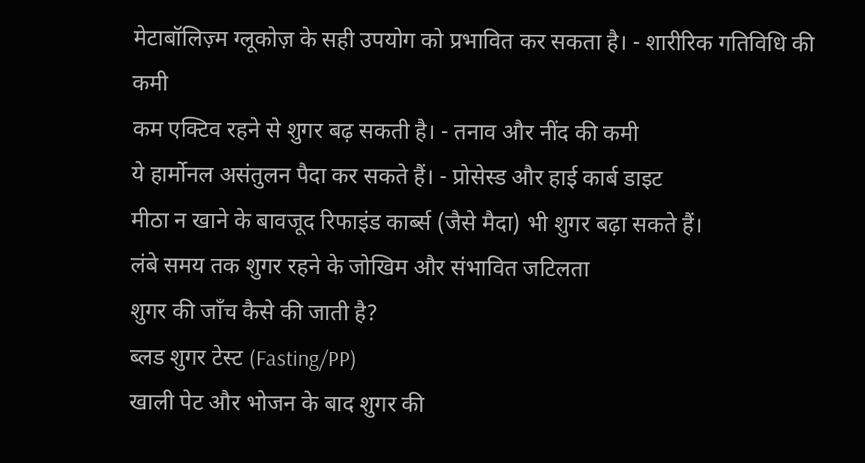मेटाबॉलिज़्म ग्लूकोज़ के सही उपयोग को प्रभावित कर सकता है। - शारीरिक गतिविधि की कमी
कम एक्टिव रहने से शुगर बढ़ सकती है। - तनाव और नींद की कमी
ये हार्मोनल असंतुलन पैदा कर सकते हैं। - प्रोसेस्ड और हाई कार्ब डाइट
मीठा न खाने के बावजूद रिफाइंड कार्ब्स (जैसे मैदा) भी शुगर बढ़ा सकते हैं।
लंबे समय तक शुगर रहने के जोखिम और संभावित जटिलता
शुगर की जाँच कैसे की जाती है?
ब्लड शुगर टेस्ट (Fasting/PP)
खाली पेट और भोजन के बाद शुगर की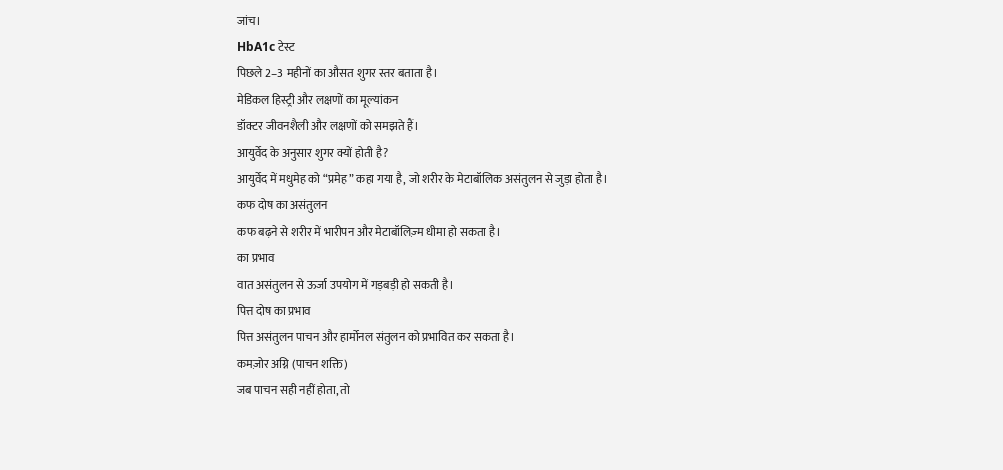जांच।
HbA1c टेस्ट
पिछले 2–3 महीनों का औसत शुगर स्तर बताता है।
मेडिकल हिस्ट्री और लक्षणों का मूल्यांकन
डॉक्टर जीवनशैली और लक्षणों को समझते हैं।
आयुर्वेद के अनुसार शुगर क्यों होती है?
आयुर्वेद में मधुमेह को “प्रमेह” कहा गया है, जो शरीर के मेटाबॉलिक असंतुलन से जुड़ा होता है।
कफ दोष का असंतुलन
कफ बढ़ने से शरीर में भारीपन और मेटाबॉलिज़्म धीमा हो सकता है।
का प्रभाव
वात असंतुलन से ऊर्जा उपयोग में गड़बड़ी हो सकती है।
पित्त दोष का प्रभाव
पित्त असंतुलन पाचन और हार्मोनल संतुलन को प्रभावित कर सकता है।
कमज़ोर अग्नि (पाचन शक्ति)
जब पाचन सही नहीं होता, तो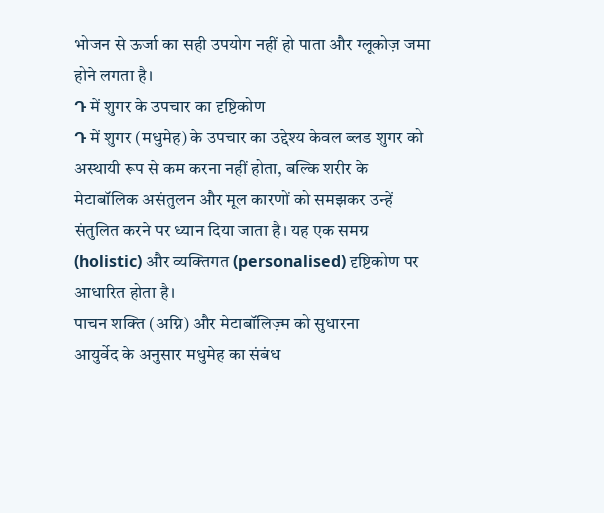भोजन से ऊर्जा का सही उपयोग नहीं हो पाता और ग्लूकोज़ जमा होने लगता है।
Դ में शुगर के उपचार का दृष्टिकोण
Դ में शुगर (मधुमेह) के उपचार का उद्देश्य केवल ब्लड शुगर को अस्थायी रूप से कम करना नहीं होता, बल्कि शरीर के मेटाबॉलिक असंतुलन और मूल कारणों को समझकर उन्हें संतुलित करने पर ध्यान दिया जाता है। यह एक समग्र (holistic) और व्यक्तिगत (personalised) दृष्टिकोण पर आधारित होता है।
पाचन शक्ति (अग्नि) और मेटाबॉलिज़्म को सुधारना
आयुर्वेद के अनुसार मधुमेह का संबंध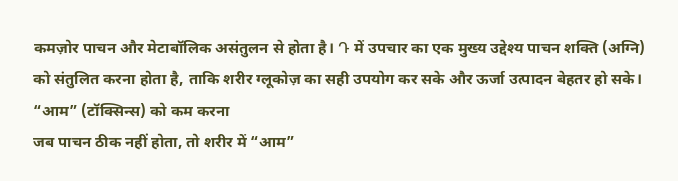कमज़ोर पाचन और मेटाबॉलिक असंतुलन से होता है। Դ में उपचार का एक मुख्य उद्देश्य पाचन शक्ति (अग्नि) को संतुलित करना होता है, ताकि शरीर ग्लूकोज़ का सही उपयोग कर सके और ऊर्जा उत्पादन बेहतर हो सके।
“आम” (टॉक्सिन्स) को कम करना
जब पाचन ठीक नहीं होता, तो शरीर में “आम”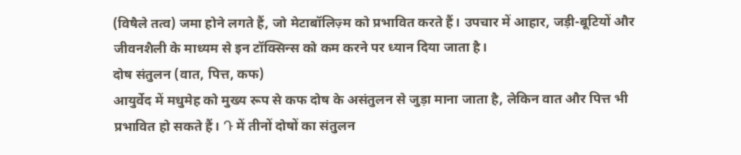(विषैले तत्व) जमा होने लगते हैं, जो मेटाबॉलिज़्म को प्रभावित करते हैं। उपचार में आहार, जड़ी-बूटियों और जीवनशैली के माध्यम से इन टॉक्सिन्स को कम करने पर ध्यान दिया जाता है।
दोष संतुलन (वात, पित्त, कफ)
आयुर्वेद में मधुमेह को मुख्य रूप से कफ दोष के असंतुलन से जुड़ा माना जाता है, लेकिन वात और पित्त भी प्रभावित हो सकते हैं। Դ में तीनों दोषों का संतुलन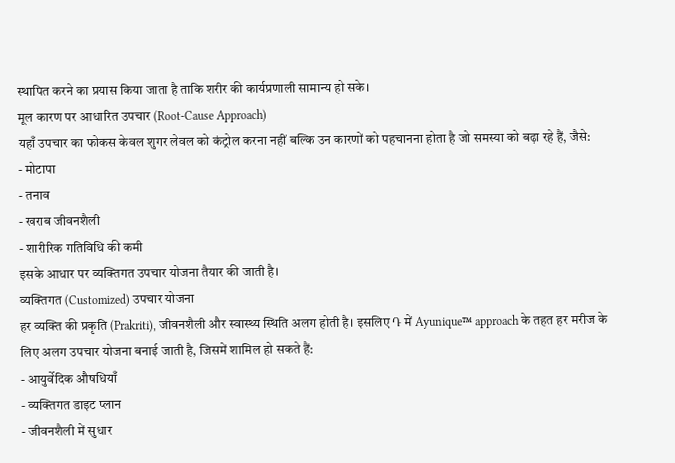स्थापित करने का प्रयास किया जाता है ताकि शरीर की कार्यप्रणाली सामान्य हो सके।
मूल कारण पर आधारित उपचार (Root-Cause Approach)
यहाँ उपचार का फोकस केवल शुगर लेवल को कंट्रोल करना नहीं बल्कि उन कारणों को पहचानना होता है जो समस्या को बढ़ा रहे हैं, जैसे:
- मोटापा
- तनाव
- खराब जीवनशैली
- शारीरिक गतिविधि की कमी
इसके आधार पर व्यक्तिगत उपचार योजना तैयार की जाती है।
व्यक्तिगत (Customized) उपचार योजना
हर व्यक्ति की प्रकृति (Prakriti), जीवनशैली और स्वास्थ्य स्थिति अलग होती है। इसलिए Դ में Ayunique™ approach के तहत हर मरीज के लिए अलग उपचार योजना बनाई जाती है, जिसमें शामिल हो सकते हैं:
- आयुर्वेदिक औषधियाँ
- व्यक्तिगत डाइट प्लान
- जीवनशैली में सुधार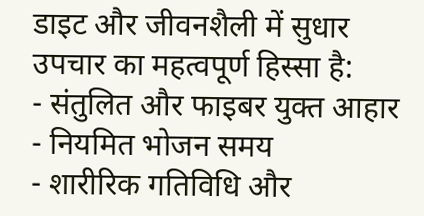डाइट और जीवनशैली में सुधार
उपचार का महत्वपूर्ण हिस्सा है:
- संतुलित और फाइबर युक्त आहार
- नियमित भोजन समय
- शारीरिक गतिविधि और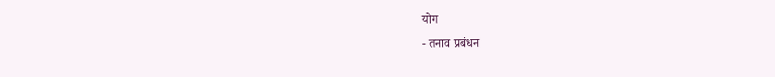योग
- तनाव प्रबंधन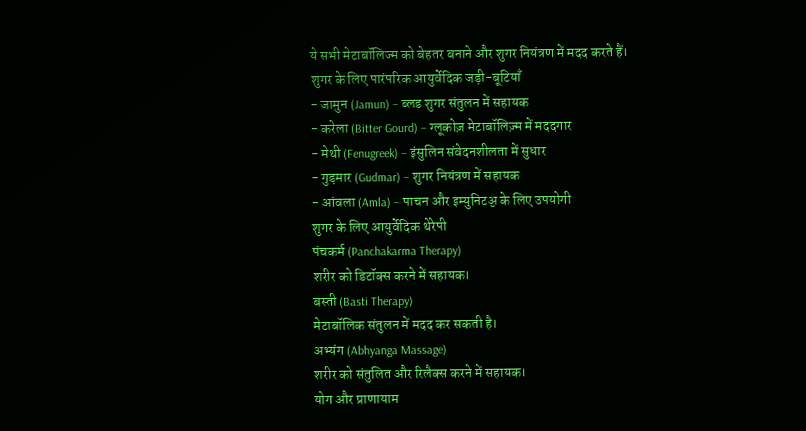ये सभी मेटाबॉलिज्म को बेहतर बनाने और शुगर नियंत्रण में मदद करते हैं।
शुगर के लिए पारंपरिक आयुर्वेदिक जड़ी-बूटियाँ
- जामुन (Jamun) – ब्लड शुगर संतुलन में सहायक
- करेला (Bitter Gourd) – ग्लूकोज़ मेटाबॉलिज़्म में मददगार
- मेथी (Fenugreek) – इंसुलिन संवेदनशीलता में सुधार
- गुड़मार (Gudmar) – शुगर नियंत्रण में सहायक
- आंवला (Amla) – पाचन और इम्युनिटॶ के लिए उपयोगी
शुगर के लिए आयुर्वेदिक थेरेपी
पंचकर्म (Panchakarma Therapy)
शरीर को डिटॉक्स करने में सहायक।
बस्ती (Basti Therapy)
मेटाबॉलिक संतुलन में मदद कर सकती है।
अभ्यंग (Abhyanga Massage)
शरीर को संतुलित और रिलैक्स करने में सहायक।
योग और प्राणायाम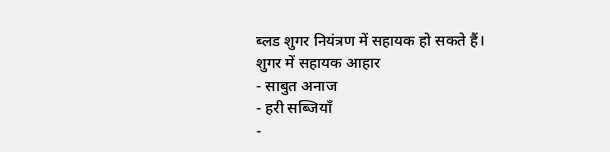ब्लड शुगर नियंत्रण में सहायक हो सकते हैं।
शुगर में सहायक आहार
- साबुत अनाज
- हरी सब्जियाँ
-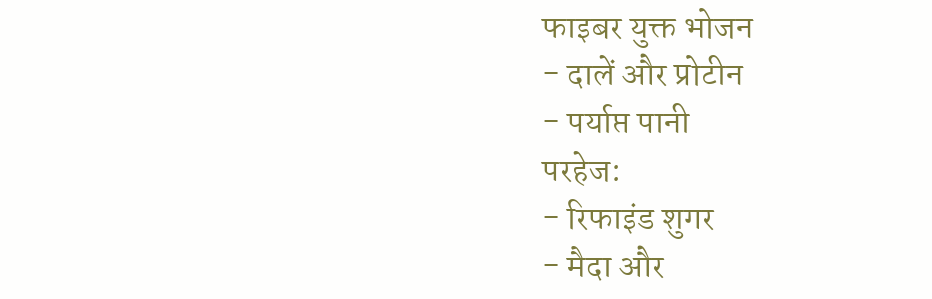फाइबर युक्त भोजन
- दालें और प्रोटीन
- पर्याप्त पानी
परहेज:
- रिफाइंड शुगर
- मैदा और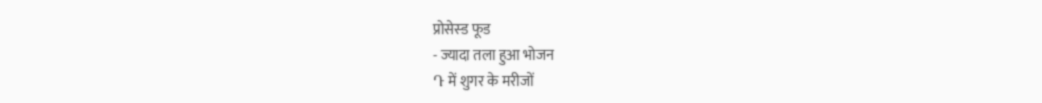प्रोसेस्ड फूड
- ज्यादा तला हुआ भोजन
Դ में शुगर के मरीजों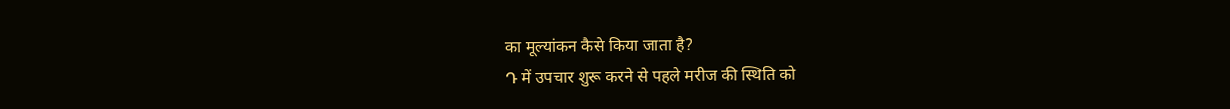का मूल्यांकन कैसे किया जाता है?
Դ में उपचार शुरू करने से पहले मरीज की स्थिति को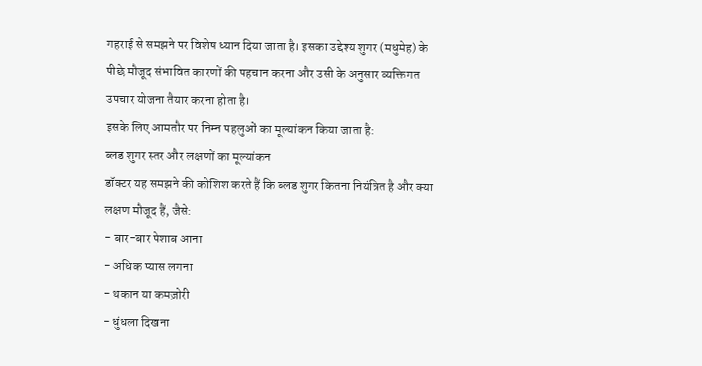गहराई से समझने पर विशेष ध्यान दिया जाता है। इसका उद्देश्य शुगर (मधुमेह) के पीछे मौजूद संभावित कारणों की पहचान करना और उसी के अनुसार व्यक्तिगत उपचार योजना तैयार करना होता है।
इसके लिए आमतौर पर निम्न पहलुओं का मूल्यांकन किया जाता है:
ब्लड शुगर स्तर और लक्षणों का मूल्यांकन
डॉक्टर यह समझने की कोशिश करते हैं कि ब्लड शुगर कितना नियंत्रित है और क्या लक्षण मौजूद हैं, जैसे:
- बार-बार पेशाब आना
- अधिक प्यास लगना
- थकान या कमज़ोरी
- धुंधला दिखना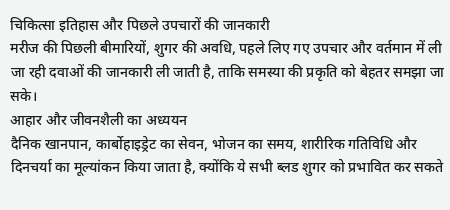चिकित्सा इतिहास और पिछले उपचारों की जानकारी
मरीज की पिछली बीमारियों, शुगर की अवधि, पहले लिए गए उपचार और वर्तमान में ली जा रही दवाओं की जानकारी ली जाती है, ताकि समस्या की प्रकृति को बेहतर समझा जा सके।
आहार और जीवनशैली का अध्ययन
दैनिक खानपान, कार्बोहाइड्रेट का सेवन, भोजन का समय, शारीरिक गतिविधि और दिनचर्या का मूल्यांकन किया जाता है, क्योंकि ये सभी ब्लड शुगर को प्रभावित कर सकते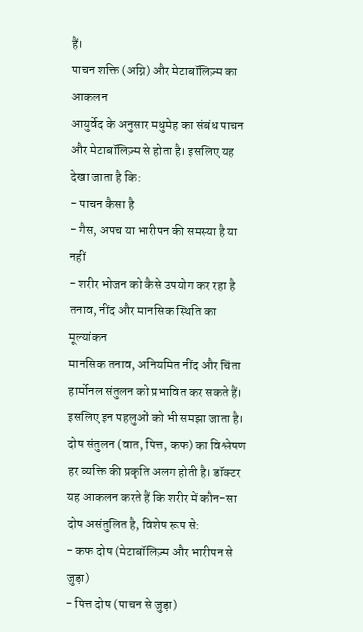हैं।
पाचन शक्ति (अग्नि) और मेटाबॉलिज़्म का आकलन
आयुर्वेद के अनुसार मधुमेह का संबंध पाचन और मेटाबॉलिज़्म से होता है। इसलिए यह देखा जाता है कि:
- पाचन कैसा है
- गैस, अपच या भारीपन की समस्या है या नहीं
- शरीर भोजन को कैसे उपयोग कर रहा है
तनाव, नींद और मानसिक स्थिति का मूल्यांकन
मानसिक तनाव, अनियमित नींद और चिंता हार्मोनल संतुलन को प्रभावित कर सकते हैं। इसलिए इन पहलुओं को भी समझा जाता है।
दोष संतुलन (वात, पित्त, कफ) का विश्लेषण
हर व्यक्ति की प्रकृति अलग होती है। डॉक्टर यह आकलन करते हैं कि शरीर में कौन-सा दोष असंतुलित है, विशेष रूप से:
- कफ दोष (मेटाबॉलिज़्म और भारीपन से जुड़ा)
- पित्त दोष (पाचन से जुड़ा)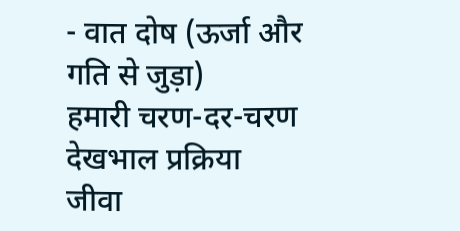- वात दोष (ऊर्जा और गति से जुड़ा)
हमारी चरण-दर-चरण देखभाल प्रक्रिया
जीवा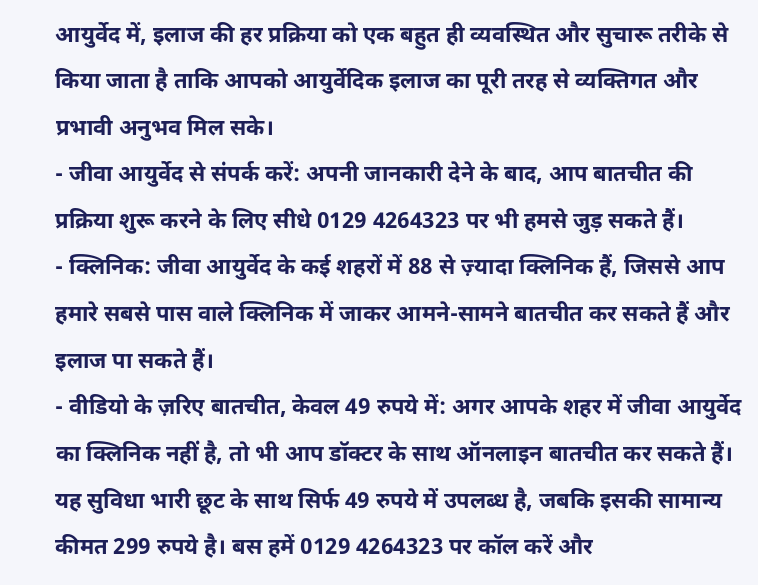आयुर्वेद में, इलाज की हर प्रक्रिया को एक बहुत ही व्यवस्थित और सुचारू तरीके से किया जाता है ताकि आपको आयुर्वेदिक इलाज का पूरी तरह से व्यक्तिगत और प्रभावी अनुभव मिल सके।
- जीवा आयुर्वेद से संपर्क करें: अपनी जानकारी देने के बाद, आप बातचीत की प्रक्रिया शुरू करने के लिए सीधे 0129 4264323 पर भी हमसे जुड़ सकते हैं।
- क्लिनिक: जीवा आयुर्वेद के कई शहरों में 88 से ज़्यादा क्लिनिक हैं, जिससे आप हमारे सबसे पास वाले क्लिनिक में जाकर आमने-सामने बातचीत कर सकते हैं और इलाज पा सकते हैं।
- वीडियो के ज़रिए बातचीत, केवल 49 रुपये में: अगर आपके शहर में जीवा आयुर्वेद का क्लिनिक नहीं है, तो भी आप डॉक्टर के साथ ऑनलाइन बातचीत कर सकते हैं। यह सुविधा भारी छूट के साथ सिर्फ 49 रुपये में उपलब्ध है, जबकि इसकी सामान्य कीमत 299 रुपये है। बस हमें 0129 4264323 पर कॉल करें और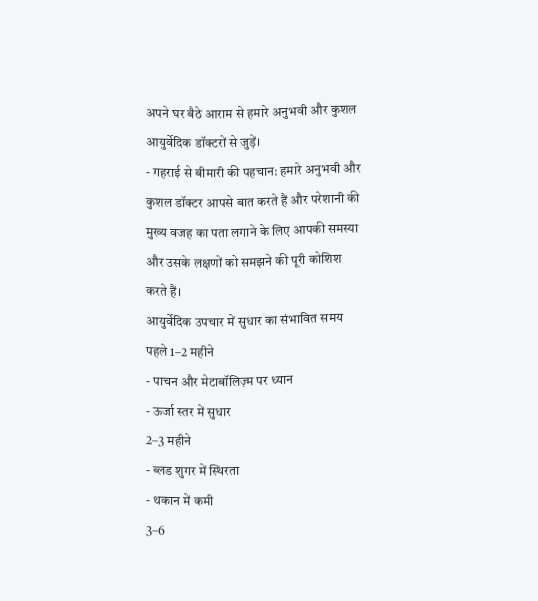अपने घर बैठे आराम से हमारे अनुभवी और कुशल आयुर्वेदिक डॉक्टरों से जुड़ें।
- गहराई से बीमारी की पहचान: हमारे अनुभवी और कुशल डॉक्टर आपसे बात करते हैं और परेशानी की मुख्य वजह का पता लगाने के लिए आपकी समस्या और उसके लक्षणों को समझने की पूरी कोशिश करते हैं।
आयुर्वेदिक उपचार में सुधार का संभावित समय
पहले 1–2 महीने
- पाचन और मेटाबॉलिज़्म पर ध्यान
- ऊर्जा स्तर में सुधार
2–3 महीने
- ब्लड शुगर में स्थिरता
- थकान में कमी
3–6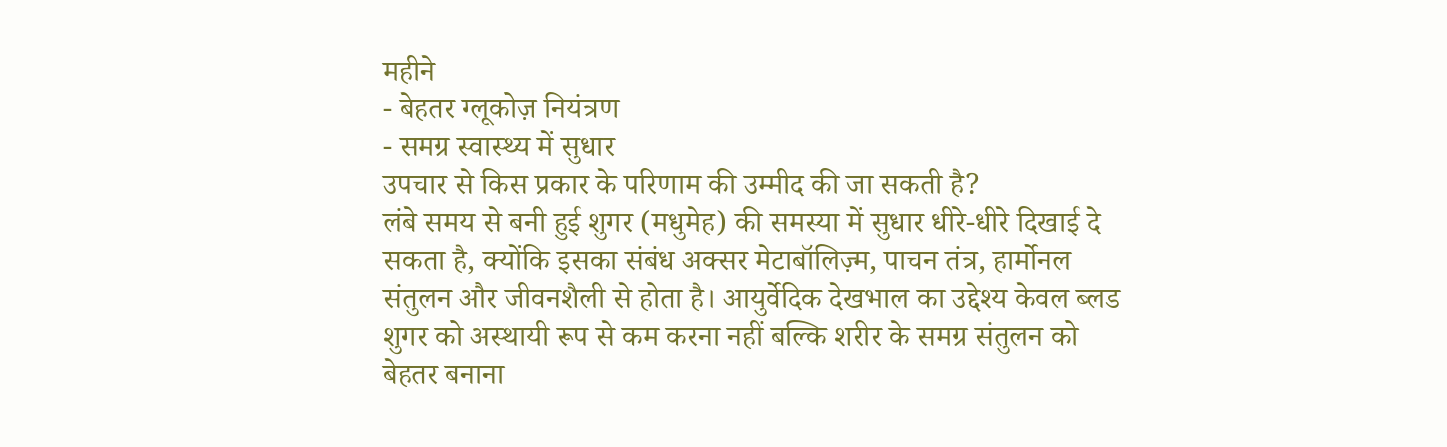महीने
- बेहतर ग्लूकोज़ नियंत्रण
- समग्र स्वास्थ्य में सुधार
उपचार से किस प्रकार के परिणाम की उम्मीद की जा सकती है?
लंबे समय से बनी हुई शुगर (मधुमेह) की समस्या में सुधार धीरे-धीरे दिखाई दे सकता है, क्योंकि इसका संबंध अक्सर मेटाबॉलिज़्म, पाचन तंत्र, हार्मोनल संतुलन और जीवनशैली से होता है। आयुर्वेदिक देखभाल का उद्देश्य केवल ब्लड शुगर को अस्थायी रूप से कम करना नहीं बल्कि शरीर के समग्र संतुलन को बेहतर बनाना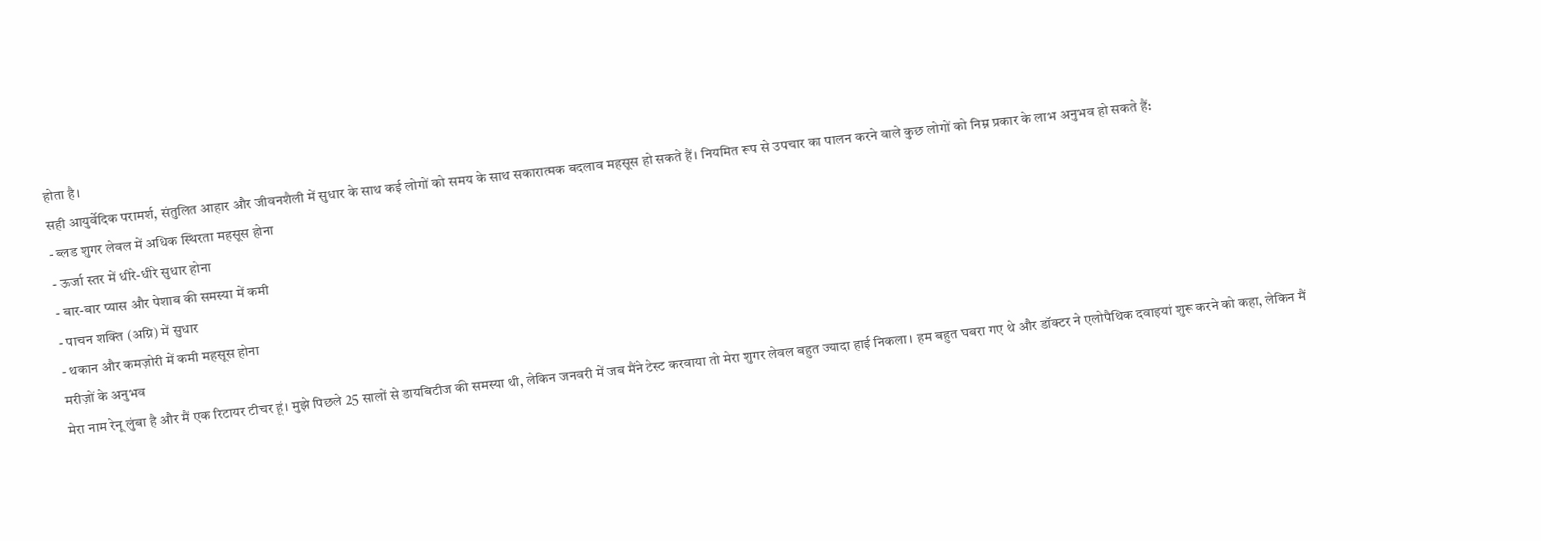होता है।
सही आयुर्वेदिक परामर्श, संतुलित आहार और जीवनशैली में सुधार के साथ कई लोगों को समय के साथ सकारात्मक बदलाव महसूस हो सकते हैं। नियमित रूप से उपचार का पालन करने वाले कुछ लोगों को निम्न प्रकार के लाभ अनुभव हो सकते हैं:
- ब्लड शुगर लेवल में अधिक स्थिरता महसूस होना
- ऊर्जा स्तर में धीरे-धीरे सुधार होना
- बार-बार प्यास और पेशाब की समस्या में कमी
- पाचन शक्ति (अग्नि) में सुधार
- थकान और कमज़ोरी में कमी महसूस होना
मरीज़ों के अनुभव
मेरा नाम रेनू लुंबा है और मैं एक रिटायर टीचर हूं। मुझे पिछले 25 सालों से डायबिटीज की समस्या थी, लेकिन जनवरी में जब मैंने टेस्ट करवाया तो मेरा शुगर लेवल बहुत ज्यादा हाई निकला। हम बहुत घबरा गए थे और डॉक्टर ने एलोपैथिक दवाइयां शुरू करने को कहा, लेकिन मैं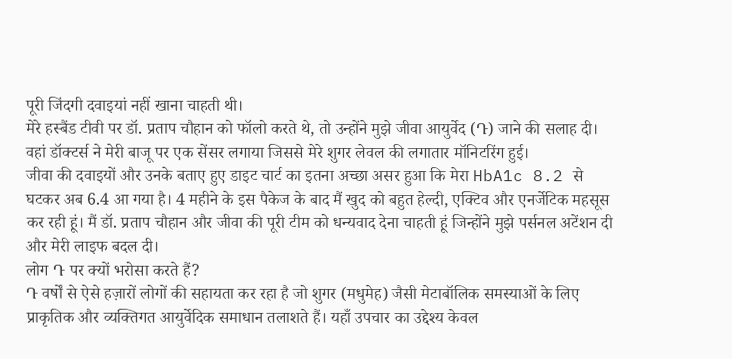पूरी जिंदगी दवाइयां नहीं खाना चाहती थी।
मेरे हस्बैंड टीवी पर डॉ. प्रताप चौहान को फॉलो करते थे, तो उन्होंने मुझे जीवा आयुर्वेद (Դ) जाने की सलाह दी। वहां डॉक्टर्स ने मेरी बाजू पर एक सेंसर लगाया जिससे मेरे शुगर लेवल की लगातार मॉनिटरिंग हुई।
जीवा की दवाइयों और उनके बताए हुए डाइट चार्ट का इतना अच्छा असर हुआ कि मेरा HbA1c 8.2 से घटकर अब 6.4 आ गया है। 4 महीने के इस पैकेज के बाद मैं खुद को बहुत हेल्दी, एक्टिव और एनर्जेटिक महसूस कर रही हूं। मैं डॉ. प्रताप चौहान और जीवा की पूरी टीम को धन्यवाद देना चाहती हूं जिन्होंने मुझे पर्सनल अटेंशन दी और मेरी लाइफ बदल दी।
लोग Դ पर क्यों भरोसा करते हैं?
Դ वर्षों से ऐसे हज़ारों लोगों की सहायता कर रहा है जो शुगर (मधुमेह) जैसी मेटाबॉलिक समस्याओं के लिए प्राकृतिक और व्यक्तिगत आयुर्वेदिक समाधान तलाशते हैं। यहाँ उपचार का उद्देश्य केवल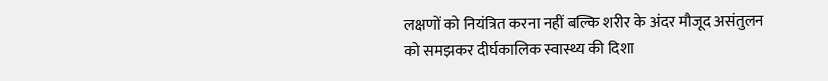लक्षणों को नियंत्रित करना नहीं बल्कि शरीर के अंदर मौजूद असंतुलन को समझकर दीर्घकालिक स्वास्थ्य की दिशा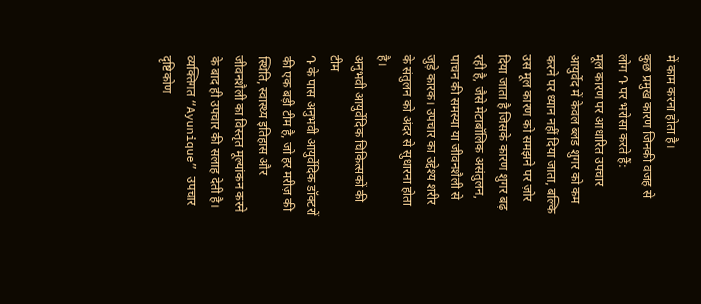में काम करना होता है।
कुछ प्रमुख कारण जिनकी वजह से लोग Դ पर भरोसा करते हैं:
मूल कारण पर आधारित उपचार
आयुर्वेद में केवल ब्लड शुगर को कम करने पर ध्यान नहीं दिया जाता, बल्कि उस मूल कारण को समझने पर ज़ोर दिया जाता है जिसके कारण शुगर बढ़ रही है, जैसे मेटाबॉलिक असंतुलन, पाचन की समस्या या जीवनशैली से जुड़े कारक। उपचार का उद्देश्य शरीर के संतुलन को अंदर से सुधारना होता है।
अनुभवी आयुर्वेदिक चिकित्सकों की टीम
Դ के पास अनुभवी आयुर्वेदिक डॉक्टरों की एक बड़ी टीम है, जो हर मरीज़ की स्थिति, स्वास्थ्य इतिहास और जीवनशैली का विस्तृत मूल्यांकन करने के बाद ही उपचार की सलाह देती है।
व्यक्तिगत “Ayunique” उपचार दृष्टिकोण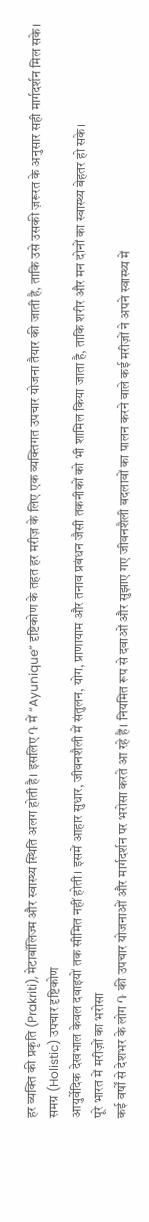हर व्यक्ति की प्रकृति (Prakriti), मेटाबॉलिज्म और स्वास्थ्य स्थिति अलग होती है। इसलिए Դ में “Ayunique” दृष्टिकोण के तहत हर मरीज़ के लिए एक व्यक्तिगत उपचार योजना तैयार की जाती है, ताकि उसे उसकी ज़रूरत के अनुसार सही मार्गदर्शन मिल सके।
समग्र (Holistic) उपचार दृष्टिकोण
आयुर्वेदिक देखभाल केवल दवाइयों तक सीमित नहीं होती। इसमें आहार सुधार, जीवनशैली में संतुलन, योग, प्राणायाम और तनाव प्रबंधन जैसी तकनीकों को भी शामिल किया जाता है, ताकि शरीर और मन दोनों का स्वास्थ्य बेहतर हो सके।
पूरे भारत में मरीज़ों का भरोसा
कई वर्षों से देशभर के लोग Դ की उपचार योजनाओं और मार्गदर्शन पर भरोसा करते आ रहे हैं। नियमित रूप से दवाओं और सुझाए गए जीवनशैली बदलावों का पालन करने वाले कई मरीज़ों ने अपने स्वास्थ्य में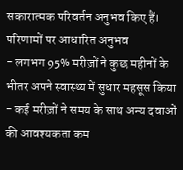सकारात्मक परिवर्तन अनुभव किए हैं।
परिणामों पर आधारित अनुभव
- लगभग 95% मरीज़ों ने कुछ महीनों के भीतर अपने स्वास्थ्य में सुधार महसूस किया
- कई मरीज़ों ने समय के साथ अन्य दवाओं की आवश्यकता कम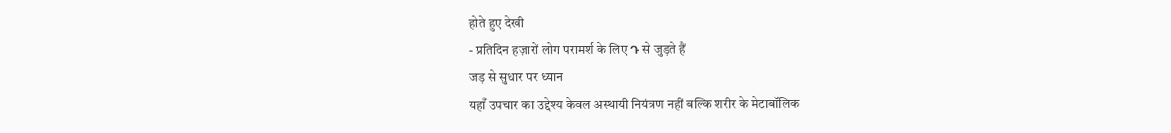होते हुए देखी
- प्रतिदिन हज़ारों लोग परामर्श के लिए Դ से जुड़ते हैं
जड़ से सुधार पर ध्यान
यहाँ उपचार का उद्देश्य केवल अस्थायी नियंत्रण नहीं बल्कि शरीर के मेटाबॉलिक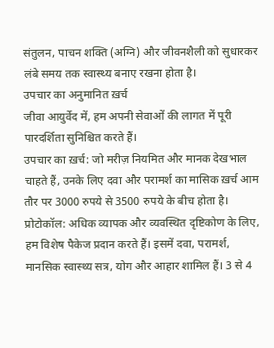संतुलन, पाचन शक्ति (अग्नि) और जीवनशैली को सुधारकर लंबे समय तक स्वास्थ्य बनाए रखना होता है।
उपचार का अनुमानित ख़र्च
जीवा आयुर्वेद में, हम अपनी सेवाओं की लागत में पूरी पारदर्शिता सुनिश्चित करते हैं।
उपचार का ख़र्च: जो मरीज़ नियमित और मानक देखभाल चाहते हैं, उनके लिए दवा और परामर्श का मासिक ख़र्च आम तौर पर 3000 रुपये से 3500 रुपये के बीच होता है।
प्रोटोकॉल: अधिक व्यापक और व्यवस्थित दृष्टिकोण के लिए, हम विशेष पैकेज प्रदान करते हैं। इसमें दवा, परामर्श, मानसिक स्वास्थ्य सत्र, योग और आहार शामिल हैं। 3 से 4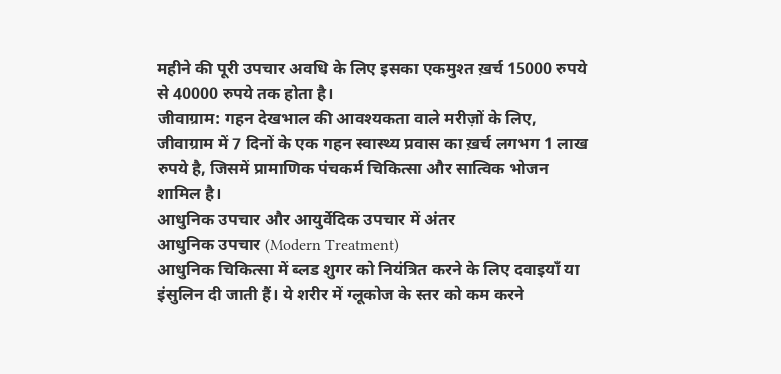महीने की पूरी उपचार अवधि के लिए इसका एकमुश्त ख़र्च 15000 रुपये से 40000 रुपये तक होता है।
जीवाग्राम: गहन देखभाल की आवश्यकता वाले मरीज़ों के लिए, जीवाग्राम में 7 दिनों के एक गहन स्वास्थ्य प्रवास का ख़र्च लगभग 1 लाख रुपये है, जिसमें प्रामाणिक पंचकर्म चिकित्सा और सात्विक भोजन शामिल है।
आधुनिक उपचार और आयुर्वेदिक उपचार में अंतर
आधुनिक उपचार (Modern Treatment)
आधुनिक चिकित्सा में ब्लड शुगर को नियंत्रित करने के लिए दवाइयाँ या इंसुलिन दी जाती हैं। ये शरीर में ग्लूकोज के स्तर को कम करने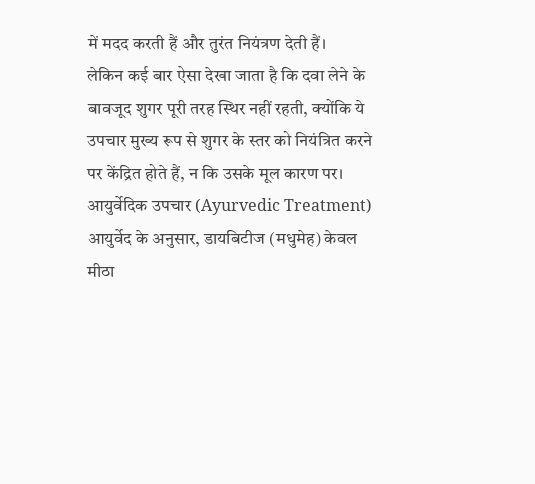में मदद करती हैं और तुरंत नियंत्रण देती हैं।
लेकिन कई बार ऐसा देखा जाता है कि दवा लेने के बावजूद शुगर पूरी तरह स्थिर नहीं रहती, क्योंकि ये उपचार मुख्य रूप से शुगर के स्तर को नियंत्रित करने पर केंद्रित होते हैं, न कि उसके मूल कारण पर।
आयुर्वेदिक उपचार (Ayurvedic Treatment)
आयुर्वेद के अनुसार, डायबिटीज (मधुमेह) केवल मीठा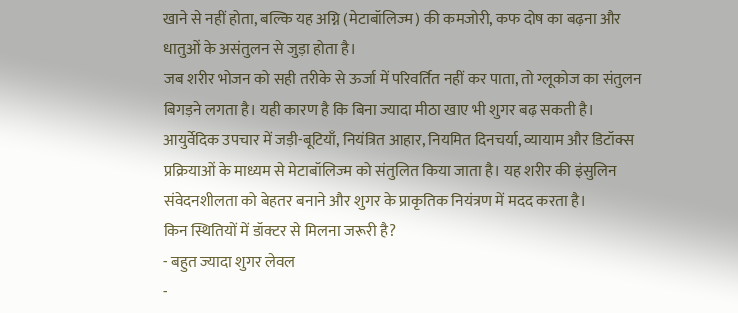खाने से नहीं होता, बल्कि यह अग्नि (मेटाबॉलिज्म) की कमजोरी, कफ दोष का बढ़ना और धातुओं के असंतुलन से जुड़ा होता है।
जब शरीर भोजन को सही तरीके से ऊर्जा में परिवर्तित नहीं कर पाता, तो ग्लूकोज का संतुलन बिगड़ने लगता है। यही कारण है कि बिना ज्यादा मीठा खाए भी शुगर बढ़ सकती है।
आयुर्वेदिक उपचार में जड़ी-बूटियाँ, नियंत्रित आहार, नियमित दिनचर्या, व्यायाम और डिटॉक्स प्रक्रियाओं के माध्यम से मेटाबॉलिज्म को संतुलित किया जाता है। यह शरीर की इंसुलिन संवेदनशीलता को बेहतर बनाने और शुगर के प्राकृतिक नियंत्रण में मदद करता है।
किन स्थितियों में डॉक्टर से मिलना जरूरी है?
- बहुत ज्यादा शुगर लेवल
-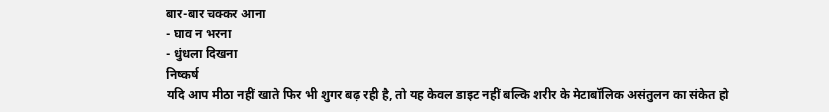बार-बार चक्कर आना
- घाव न भरना
- धुंधला दिखना
निष्कर्ष
यदि आप मीठा नहीं खाते फिर भी शुगर बढ़ रही है, तो यह केवल डाइट नहीं बल्कि शरीर के मेटाबॉलिक असंतुलन का संकेत हो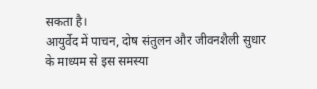सकता है।
आयुर्वेद में पाचन, दोष संतुलन और जीवनशैली सुधार के माध्यम से इस समस्या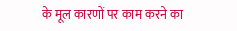के मूल कारणों पर काम करने का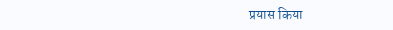प्रयास किया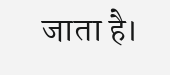जाता है।